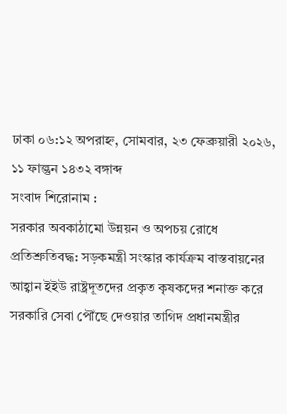ঢাকা ০৬:১২ অপরাহ্ন, সোমবার, ২৩ ফেব্রুয়ারী ২০২৬, ১১ ফাল্গুন ১৪৩২ বঙ্গাব্দ
সংবাদ শিরোনাম :
সরকার অবকাঠামো উন্নয়ন ও অপচয় রোধে প্রতিশ্রুতিবদ্ধ: সড়কমন্ত্রী সংস্কার কার্যক্রম বাস্তবায়নের আহ্বান ইইউ রাষ্ট্রদূতদের প্রকৃত কৃষকদের শনাক্ত করে সরকারি সেবা পৌঁছে দেওয়ার তাগিদ প্রধানমন্ত্রীর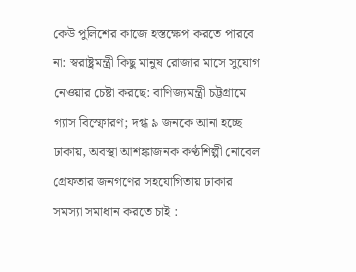কেউ পুলিশের কাজে হস্তক্ষেপ করতে পারবে না: স্বরাষ্ট্রমন্ত্রী কিছু মানুষ রোজার মাসে সুযোগ নেওয়ার চেষ্টা করছে: বাণিজ্যমন্ত্রী চট্টগ্রামে গ্যাস বিস্ফোরণ; দগ্ধ ৯ জনকে আনা হচ্ছে ঢাকায়, অবস্থা আশঙ্কাজনক কণ্ঠশিল্পী নোবেল গ্রেফতার জনগণের সহযোগিতায় ঢাকার সমস্যা সমাধান করতে চাই :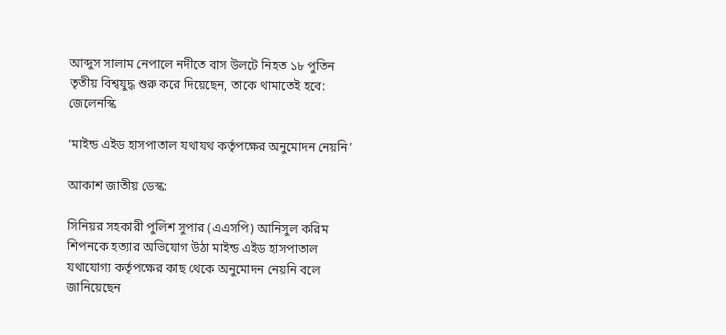আব্দুস সালাম নেপালে নদীতে বাস উলটে নিহত ১৮ পুতিন তৃতীয় বিশ্বযুদ্ধ শুরু করে দিয়েছেন, তাকে থামাতেই হবে: জেলেনস্কি

‘মাইন্ড এইড হাসপাতাল যথাযথ কর্তৃপক্ষের অনুমোদন নেয়নি’

আকাশ জাতীয় ডেস্ক:

সিনিয়র সহকারী পুলিশ সুপার (এএসপি) আনিসুল করিম শিপনকে হত্যার অভিযোগ উঠা মাইন্ড এইড হাসপাতাল যথাযোগ্য কর্তৃপক্ষের কাছ থেকে অনুমোদন নেয়নি বলে জানিয়েছেন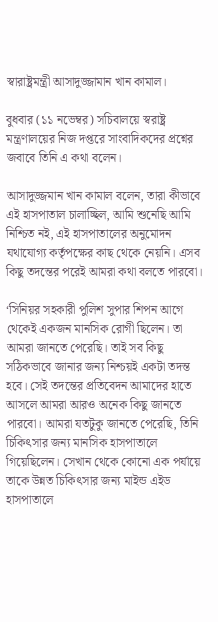স্বারাষ্ট্রমন্ত্রী আসাদুজ্জামান খান কামাল।

বুধবার (১১ নভেম্বর) সচিবালয়ে স্বরাষ্ট্র মন্ত্রণালয়ের নিজ দপ্তরে সাংবাদিকদের প্রশ্নের জবাবে তিনি এ কথা বলেন।

আসাদুজ্জমান খান কামাল বলেন, তারা কীভাবে এই হাসপাতাল চালাচ্ছিল, আমি শুনেছি আমি নিশ্চিত নই, এই হাসপাতালের অনুমোদন যথাযোগ্য কর্তৃপক্ষের কাছ থেকে নেয়নি। এসব কিছু তদন্তের পরেই আমরা কথা বলতে পারবো।

‘সিনিয়র সহকারী পুলিশ সুপার শিপন আগে থেকেই একজন মানসিক রোগী ছিলেন। তা আমরা জানতে পেরেছি। তাই সব কিছু সঠিকভাবে জানার জন্য নিশ্চয়ই একটা তদন্ত হবে। সেই তদন্তের প্রতিবেদন আমাদের হাতে আসলে আমরা আরও অনেক কিছু জানতে পারবো। আমরা যতটুকু জানতে পেরেছি, তিনি চিকিৎসার জন্য মানসিক হাসপাতালে গিয়েছিলেন। সেখান থেকে কোনো এক পর্যায়ে তাকে উন্নত চিকিৎসার জন্য মাইন্ড এইড হাসপাতালে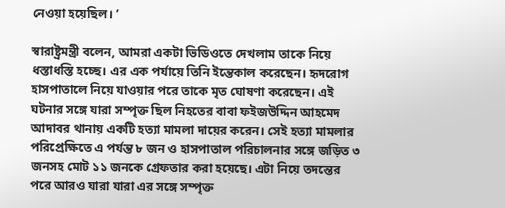নেওয়া হয়েছিল। ’

স্বারাষ্ট্রমন্ত্রী বলেন, আমরা একটা ভিডিওতে দেখলাম তাকে নিয়ে ধস্তাধস্তি হচ্ছে। এর এক পর্যায়ে তিনি ইন্তেকাল করেছেন। হৃদরোগ হাসপাতালে নিয়ে যাওয়ার পরে তাকে মৃত ঘোষণা করেছেন। এই ঘটনার সঙ্গে যারা সম্পৃক্ত ছিল নিহতের বাবা ফইজউদ্দিন আহমেদ আদাবর থানায় একটি হত্যা মামলা দায়ের করেন। সেই হত্যা মামলার পরিপ্রেক্ষিতে এ পর্যন্ত ৮ জন ও হাসপাতাল পরিচালনার সঙ্গে জড়িত ৩ জনসহ মোট ১১ জনকে গ্রেফতার করা হয়েছে। এটা নিয়ে তদন্তের পরে আরও যারা যারা এর সঙ্গে সম্পৃক্ত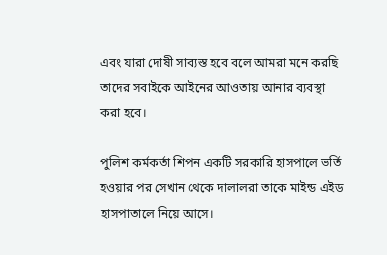এবং যারা দোষী সাব্যস্ত হবে বলে আমরা মনে করছি তাদের সবাইকে আইনের আওতায় আনার ব্যবস্থা করা হবে।

পুলিশ কর্মকর্তা শিপন একটি সরকারি হাসপালে ভর্তি হওয়ার পর সেখান থেকে দালালরা তাকে মাইন্ড এইড হাসপাতালে নিয়ে আসে।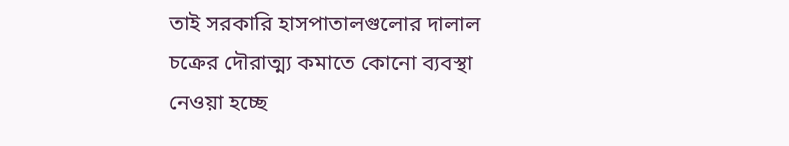তাই সরকারি হাসপাতালগুলোর দালাল চক্রের দৌরাত্ম্য কমাতে কোনো ব্যবস্থা নেওয়া হচ্ছে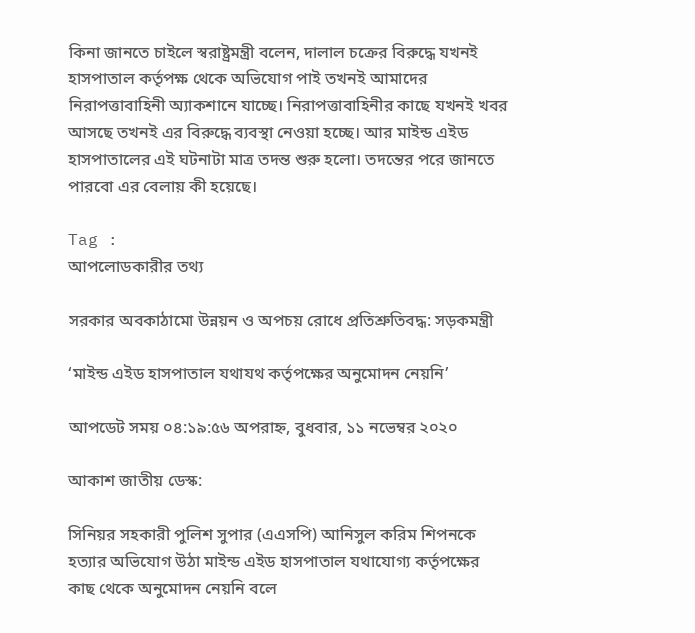কিনা জানতে চাইলে স্বরাষ্ট্রমন্ত্রী বলেন, দালাল চক্রের বিরুদ্ধে যখনই হাসপাতাল কর্তৃপক্ষ থেকে অভিযোগ পাই তখনই আমাদের নিরাপত্তাবাহিনী অ্যাকশানে যাচ্ছে। নিরাপত্তাবাহিনীর কাছে যখনই খবর আসছে তখনই এর বিরুদ্ধে ব্যবস্থা নেওয়া হচ্ছে। আর মাইন্ড এইড হাসপাতালের এই ঘটনাটা মাত্র তদন্ত শুরু হলো। তদন্তের পরে জানতে পারবো এর বেলায় কী হয়েছে।

Tag :
আপলোডকারীর তথ্য

সরকার অবকাঠামো উন্নয়ন ও অপচয় রোধে প্রতিশ্রুতিবদ্ধ: সড়কমন্ত্রী

‘মাইন্ড এইড হাসপাতাল যথাযথ কর্তৃপক্ষের অনুমোদন নেয়নি’

আপডেট সময় ০৪:১৯:৫৬ অপরাহ্ন, বুধবার, ১১ নভেম্বর ২০২০

আকাশ জাতীয় ডেস্ক:

সিনিয়র সহকারী পুলিশ সুপার (এএসপি) আনিসুল করিম শিপনকে হত্যার অভিযোগ উঠা মাইন্ড এইড হাসপাতাল যথাযোগ্য কর্তৃপক্ষের কাছ থেকে অনুমোদন নেয়নি বলে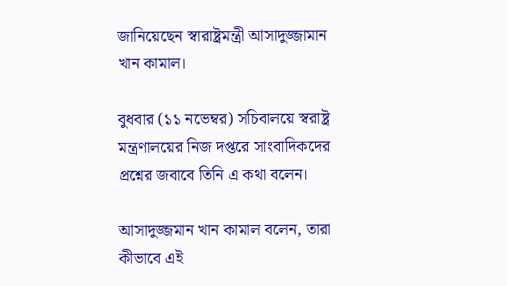জানিয়েছেন স্বারাষ্ট্রমন্ত্রী আসাদুজ্জামান খান কামাল।

বুধবার (১১ নভেম্বর) সচিবালয়ে স্বরাষ্ট্র মন্ত্রণালয়ের নিজ দপ্তরে সাংবাদিকদের প্রশ্নের জবাবে তিনি এ কথা বলেন।

আসাদুজ্জমান খান কামাল বলেন, তারা কীভাবে এই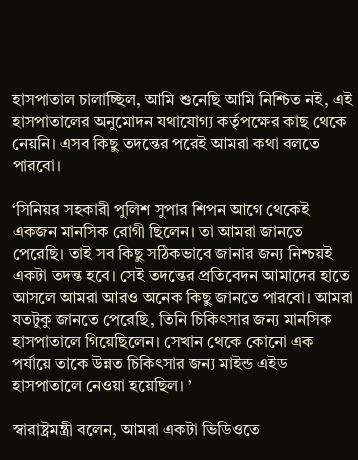হাসপাতাল চালাচ্ছিল, আমি শুনেছি আমি নিশ্চিত নই, এই হাসপাতালের অনুমোদন যথাযোগ্য কর্তৃপক্ষের কাছ থেকে নেয়নি। এসব কিছু তদন্তের পরেই আমরা কথা বলতে পারবো।

‘সিনিয়র সহকারী পুলিশ সুপার শিপন আগে থেকেই একজন মানসিক রোগী ছিলেন। তা আমরা জানতে পেরেছি। তাই সব কিছু সঠিকভাবে জানার জন্য নিশ্চয়ই একটা তদন্ত হবে। সেই তদন্তের প্রতিবেদন আমাদের হাতে আসলে আমরা আরও অনেক কিছু জানতে পারবো। আমরা যতটুকু জানতে পেরেছি, তিনি চিকিৎসার জন্য মানসিক হাসপাতালে গিয়েছিলেন। সেখান থেকে কোনো এক পর্যায়ে তাকে উন্নত চিকিৎসার জন্য মাইন্ড এইড হাসপাতালে নেওয়া হয়েছিল। ’

স্বারাষ্ট্রমন্ত্রী বলেন, আমরা একটা ভিডিওতে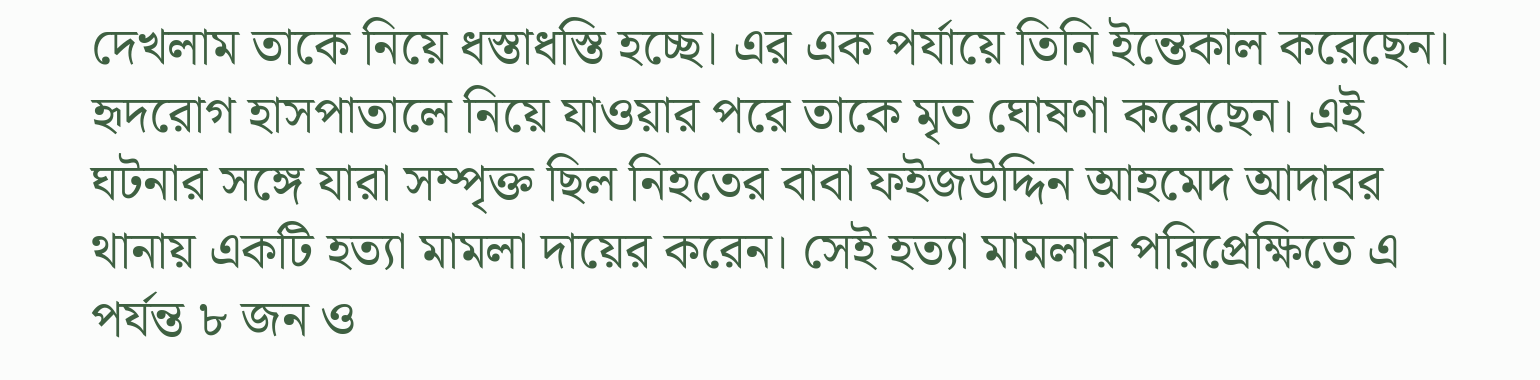দেখলাম তাকে নিয়ে ধস্তাধস্তি হচ্ছে। এর এক পর্যায়ে তিনি ইন্তেকাল করেছেন। হৃদরোগ হাসপাতালে নিয়ে যাওয়ার পরে তাকে মৃত ঘোষণা করেছেন। এই ঘটনার সঙ্গে যারা সম্পৃক্ত ছিল নিহতের বাবা ফইজউদ্দিন আহমেদ আদাবর থানায় একটি হত্যা মামলা দায়ের করেন। সেই হত্যা মামলার পরিপ্রেক্ষিতে এ পর্যন্ত ৮ জন ও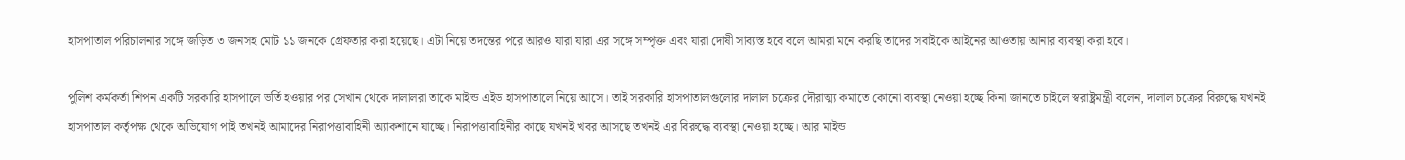হাসপাতাল পরিচালনার সঙ্গে জড়িত ৩ জনসহ মোট ১১ জনকে গ্রেফতার করা হয়েছে। এটা নিয়ে তদন্তের পরে আরও যারা যারা এর সঙ্গে সম্পৃক্ত এবং যারা দোষী সাব্যস্ত হবে বলে আমরা মনে করছি তাদের সবাইকে আইনের আওতায় আনার ব্যবস্থা করা হবে।

পুলিশ কর্মকর্তা শিপন একটি সরকারি হাসপালে ভর্তি হওয়ার পর সেখান থেকে দালালরা তাকে মাইন্ড এইড হাসপাতালে নিয়ে আসে। তাই সরকারি হাসপাতালগুলোর দালাল চক্রের দৌরাত্ম্য কমাতে কোনো ব্যবস্থা নেওয়া হচ্ছে কিনা জানতে চাইলে স্বরাষ্ট্রমন্ত্রী বলেন, দালাল চক্রের বিরুদ্ধে যখনই হাসপাতাল কর্তৃপক্ষ থেকে অভিযোগ পাই তখনই আমাদের নিরাপত্তাবাহিনী অ্যাকশানে যাচ্ছে। নিরাপত্তাবাহিনীর কাছে যখনই খবর আসছে তখনই এর বিরুদ্ধে ব্যবস্থা নেওয়া হচ্ছে। আর মাইন্ড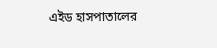এইড হাসপাতালের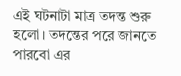এই ঘটনাটা মাত্র তদন্ত শুরু হলো। তদন্তের পরে জানতে পারবো এর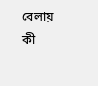বেলায় কী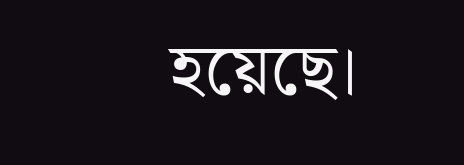হয়েছে।